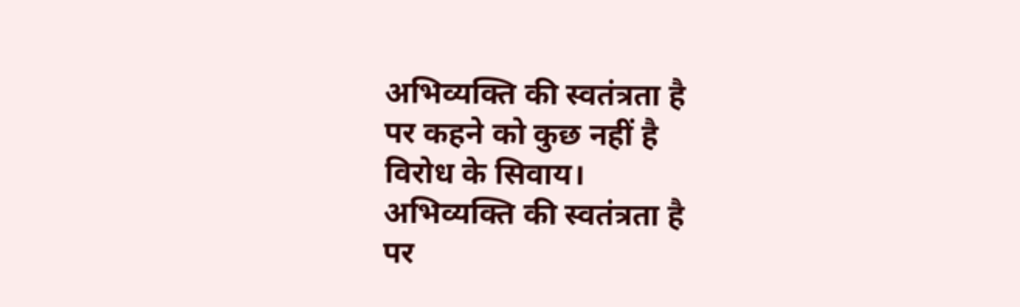अभिव्यक्ति की स्वतंत्रता है
पर कहने को कुछ नहीं है
विरोध के सिवाय।
अभिव्यक्ति की स्वतंत्रता है
पर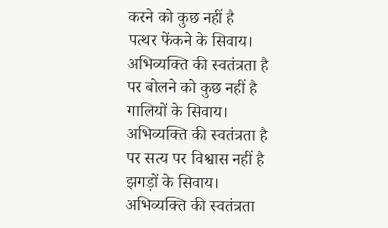करने को कुछ नहीं है
पत्थर फेंकने के सिवाय।
अभिव्यक्ति की स्वतंत्रता है
पर बोलने को कुछ नहीं है
गालियों के सिवाय।
अभिव्यक्ति की स्वतंत्रता है
पर सत्य पर विश्वास नहीं है
झगड़ों के सिवाय।
अभिव्यक्ति की स्वतंत्रता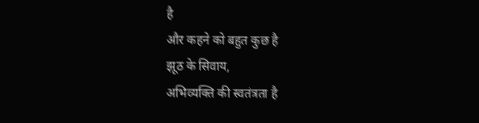है
और कहने को बहुत कुछ है
झूठ के सिवाय,
अभिव्यक्ति की स्वतंत्रता है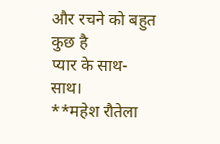और रचने को बहुत कुछ है
प्यार के साथ-साथ।
**महेश रौतेला